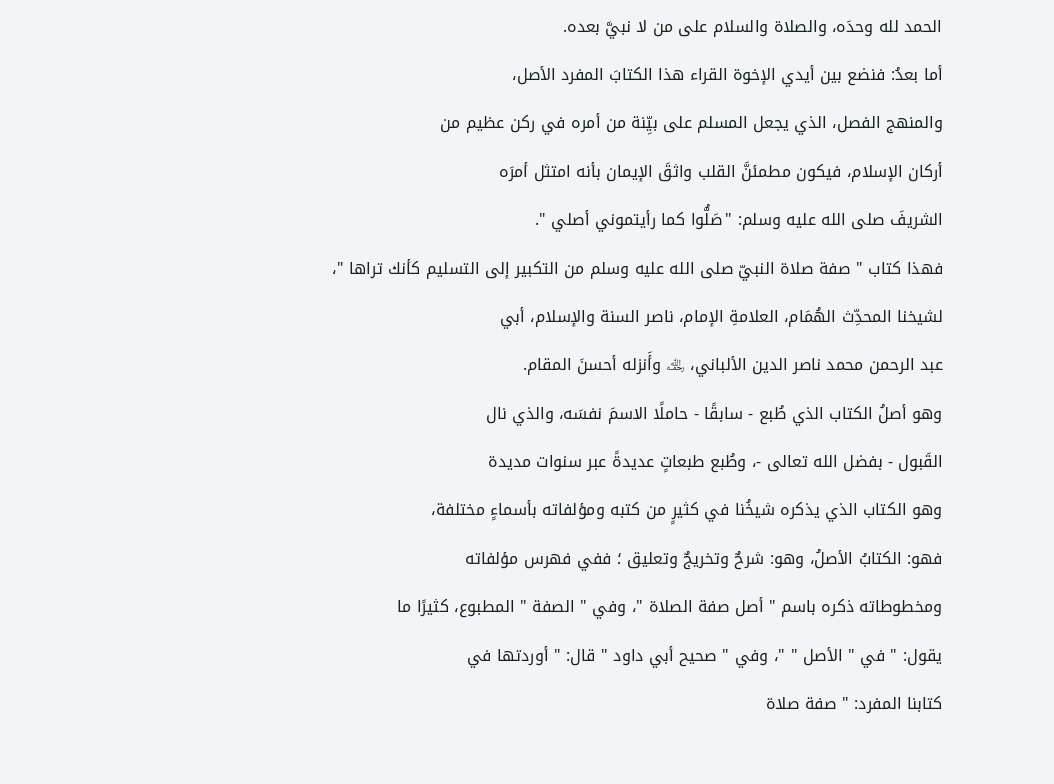الحمد لله وحدَه، والصلاة والسلام على من لا نبيَّ بعده.
أما بعدُ: فنضع بين أيدي الإخوة القراء هذا الكتابَ المفرد الأصل،
والمنهج الفصل، الذي يجعل المسلم على بيِّنة من أمره في ركن عظيم من
أركان الإسلام، فيكون مطمئنَّ القلب واثقَ الإيمان بأنه امتثل أمرَه
الشريفَ صلى الله عليه وسلم: "صَلُّوا كما رأيتموني أصلي ".
فهذا كتاب " صفة صلاة النبيّ صلى الله عليه وسلم من التكبير إلى التسليم كأنك تراها "،
لشيخنا المحدِّث الهُمَام، العلامةِ الإمام، ناصر السنة والإسلام، أبي
عبد الرحمن محمد ناصر الدين الألباني، ﵀ وأَنزله أحسنَ المقام.
وهو أصلُ الكتاب الذي طُبع - سابقًا - حاملًا الاسمَ نفسَه، والذي نال
القَبول - بفضل الله تعالى -، وطُبع طبعاتٍ عديدةً عبر سنوات مديدة
وهو الكتاب الذي يذكره شيخُنا في كثيرٍ من كتبه ومؤلفاته بأسماءٍ مختلفة،
فهو: الكتابُ الأصلُ، وهو: شرحٌ وتخريجٌ وتعليق ؛ ففي فهرس مؤلفاته
ومخطوطاته ذكره باسم " أصل صفة الصلاة "، وفي " الصفة " المطبوع، كثيرًا ما
يقول: " في " الأصل " "، وفي " صحيح أبي داود " قال: " أوردتها في
كتابنا المفرد: " صفة صلاة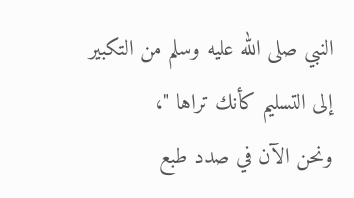النبي صلى الله عليه وسلم من التكبير إلى التسليم كأنك تراها "،
ونحن الآن في صدد طبع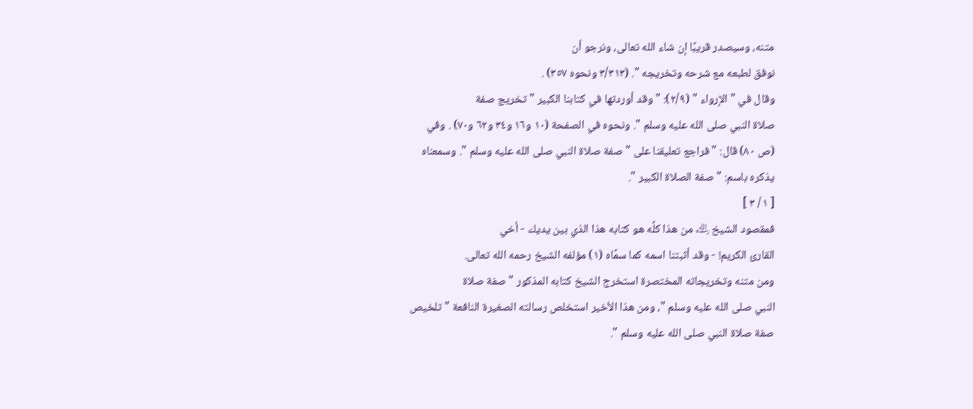متنه، وسيصدر قريبًا إن شاء الله تعالى، ونرجو أن
نوفق لطبعه مع شرحه وتخريجه ". (٣/٣١٣ ونحوه ٣٥٧) .
وقال في " الإرواء " (٢/٩): " وقد أوردتها في كتابنا الكبير " تخريج صفة
صلاة النبي صلى الله عليه وسلم ". ونحوه في الصفحة (١٠ و١٦ و٣٤ و٦٢ و٧٠) . وفي
(ص ٨٠) قال: " فراجع تعليقنا على " صفة صلاة النبي صلى الله عليه وسلم ". وسمعناه
يذكره باسم: " صفة الصلاة الكبير ".
[ ١ / ٣ ]
فمقصود الشيخ ﵀ من هذا كلِّه هو كتابه هذا الذي بين يديك - أخي
القارئ الكريم! - وقد أثبتنا اسمه كما سمَّاه (١) مؤلفه الشيخ رحمه الله تعالى.
ومن متنه وتخريجاته المختصرة استخرج الشيخ كتابه المذكور " صفة صلاة
النبي صلى الله عليه وسلم "، ومن هذا الأخير استخلص رسالته الصغيرة النافعة " تلخيص
صفة صلاة النبي صلى الله عليه وسلم ".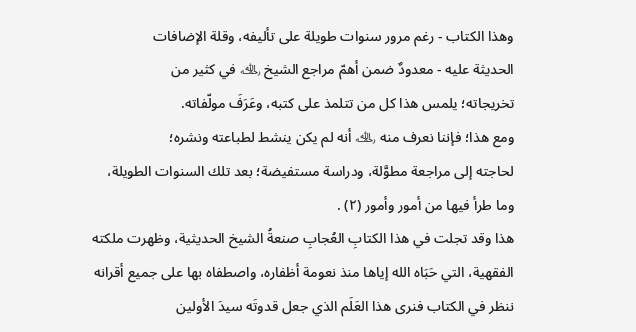وهذا الكتاب - رغم مرور سنوات طويلة على تأليفه، وقلة الإضافات
الحديثة عليه - معدودٌ ضمن أهمّ مراجع الشيخ ﵀ في كثير من
تخريجاته؛ يلمس هذا كل من تتلمذ على كتبه، وعَرَفَ مولّفاته.
ومع هذا؛ فإننا نعرف منه ﵀ أنه لم يكن ينشط لطباعته ونشره؛
لحاجته إلى مراجعة مطوَّلة، ودراسة مستفيضة؛ بعد تلك السنوات الطويلة،
وما طرأ فيها من أمور وأمور (٢) .
هذا وقد تجلت في هذا الكتابِ العُجابِ صنعةُ الشيخ الحديثية، وظهرت ملكته
الفقهية، التي حَبَاه الله إياها منذ نعومة أظفاره، واصطفاه بها على جميع أقرانه
ننظر في الكتاب فنرى هذا العَلَم الذي جعل قدوتَه سيدَ الأولين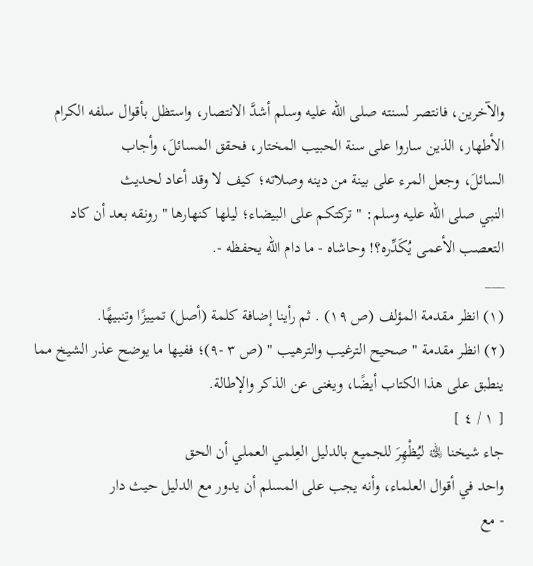والآخرين، فانتصر لسنته صلى الله عليه وسلم أشدَّ الانتصار، واستظل بأقوال سلفه الكرام
الأطهار، الذين ساروا على سنة الحبيب المختار، فحقق المسائلَ، وأجاب
السائلَ، وجعل المرء على بينة من دينه وصلاته؛ كيف لا وقد أعاد لحديث
النبي صلى الله عليه وسلم: " تركتكم على البيضاء؛ ليلها كنهارها " رونقه بعد أن كاد
التعصب الأعمى يُكَدِّره؟! وحاشاه - ما دام الله يحفظه -.
___
(١) انظر مقدمة المؤلف (ص ١٩) . ثم رأينا إضافة كلمة (أصل) تمييزًا وتنبيهًا.
(٢) انظر مقدمة " صحيح الترغيب والترهيب " (ص ٣ -٩)؛ ففيها ما يوضح عذر الشيخ مما ينطبق على هذا الكتاب أيضًا، ويغنى عن الذكر والإطالة.
[ ١ / ٤ ]
جاء شيخنا ﵀ ليُظْهِرَ للجميع بالدليل العِلمي العملي أن الحق
واحد في أقوال العلماء، وأنه يجب على المسلم أن يدور مع الدليل حيث دار
- مع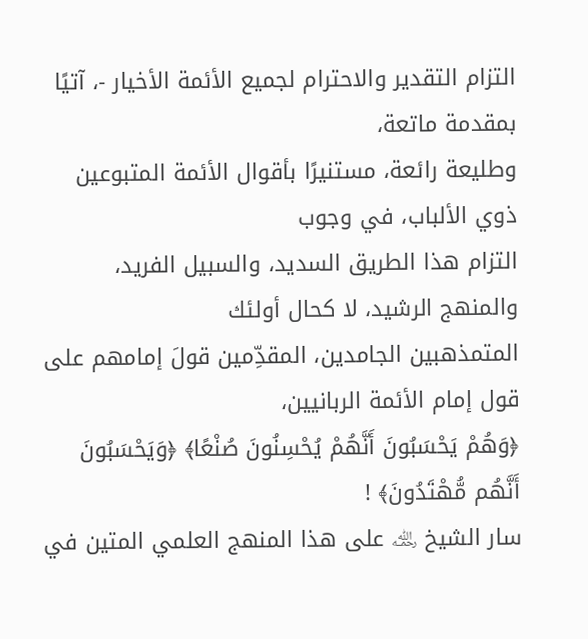التزام التقدير والاحترام لجميع الأئمة الأخيار -، آتيًا بمقدمة ماتعة،
وطليعة رائعة، مستنيرًا بأقوال الأئمة المتبوعين ذوي الألباب، في وجوب
التزام هذا الطريق السديد، والسبيل الفريد، والمنهج الرشيد، لا كحال أولئك
المتمذهبين الجامدين، المقدِّمين قولَ إمامهم على قول إمام الأئمة الربانيين،
﴿وَهُمْ يَحْسَبُونَ أَنَّهُمْ يُحْسِنُونَ صُنْعًا﴾ ﴿وَيَحْسَبُونَ أَنَّهُم مُّهْتَدُونَ﴾ !
سار الشيخ ﵀ على هذا المنهج العلمي المتين في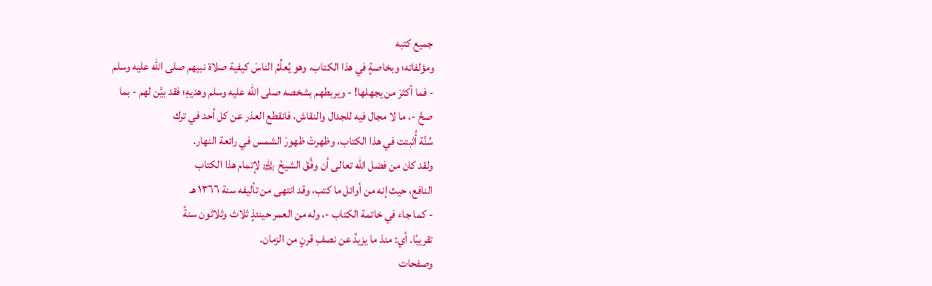جميع كتبه
ومؤلفاته؛ وبخاصةٍ في هذا الكتاب، وهو يُعلِّمُ الناسَ كيفية صلاة نبيهم صلى الله عليه وسلم
- فما أكثرَ من يجهلها! - ويربطهم بشخصه صلى الله عليه وسلم وهديهِ؛ فقد بيَّن لهم - بما
صحَّ -، ما لا مجال فيه للجدال والنقاش، فانقطع العذر عن كل أحد في ترك
سُنَّة أُثبتت في هذا الكتاب، وظهرتْ ظهورَ الشمس في رائعة النهار.
ولقد كان من فضل الله تعالى أن وفَّقَ الشيخَ ﵀ لإتمام هذا الكتاب
النافع، حيث إنه من أوائل ما كتب، وقد انتهى من تأليفه سنة ١٣٦٦ هـ
- كما جاء في خاتمة الكتاب -، وله من العمر حينئذٍ ثلاث وثلاثون سنةً
تقريبًا. أي: منذ ما يزيدُ عن نصفِ قرنٍ من الزمان.
وصفحات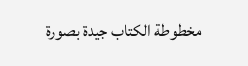مخطوطة الكتاب جيدة بصورة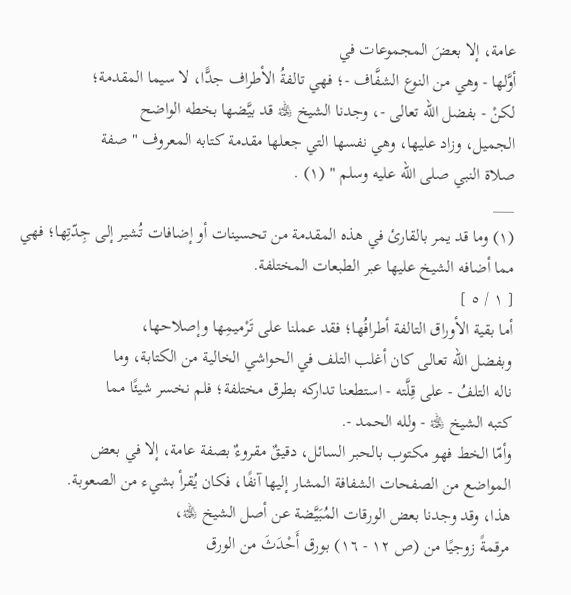عامة، إلا بعضَ المجموعات في
أوَّلها - وهي من النوع الشفَّاف -؛ فهي تالفةُ الأطراف جدًّا، لا سيما المقدمة؛
لكنْ - بفضل الله تعالى -، وجدنا الشيخ ﵀ قد بيَّضها بخطه الواضح
الجميل، وزاد عليها، وهي نفسها التي جعلها مقدمة كتابه المعروف " صفة
صلاة النبي صلى الله عليه وسلم " (١) .
___
(١) وما قد يمر بالقارئ في هذه المقدمة من تحسينات أو إضافات تُشير إلى جِدّتِها؛ فهي مما أضافه الشيخ عليها عبر الطبعات المختلفة.
[ ١ / ٥ ]
أما بقية الأوراق التالفة أطرافُها؛ فقد عملنا على تَرْميمِها وإصلاحها،
وبفضل الله تعالى كان أغلب التلف في الحواشي الخالية من الكتابة، وما
ناله التلفُ - على قِلَّته - استطعنا تداركه بطرق مختلفة؛ فلم نخسر شيئًا مما
كتبه الشيخ ﵀ - ولله الحمد -.
وأمّا الخط فهو مكتوب بالحبر السائل، دقيقٌ مقروءٌ بصفة عامة، إلا في بعض
المواضع من الصفحات الشفافة المشار إليها آنفًا، فكان يُقرأ بشيء من الصعوبة.
هذا، وقد وجدنا بعض الورقات المُبَيَّضة عن أصل الشيخ ﵀،
مرقمةً زوجيًا من (ص ١٢ - ١٦) بورق أَحْدَثَ من الورق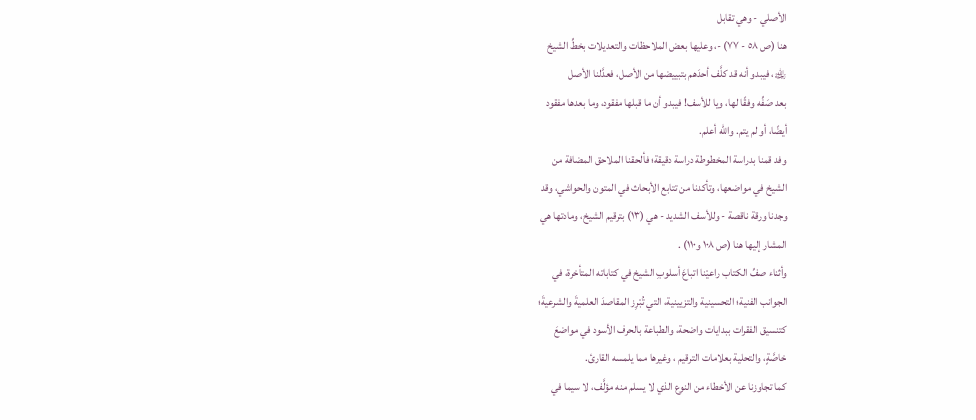الأصلي - وهي تقابل
هنا (ص ٥٨ - ٧٧) -، وعليها بعض الملاحظات والتعديلات بخطِّ الشيخ
﵀، فيبدو أنه قد كلَّف أحدَهم بتبييضها من الأصل، فعدَّلنا الأصل
بعد صَفِّه وفقًا لها، ويا للأسف! فيبدو أن ما قبلها مفقود، وما بعدها مفقود
أيضًا، أو لم يتم. والله أعلم.
وفد قمنا بدراسة المخطوطة دراسة دقيقة؛ فألحقنا الملاحق المضافة من
الشيخ في مواضعها، وتأكدنا من تتابع الأبحاث في المتون والحواشي، وقد
وجدنا ورقة ناقصة - وللأسف الشديد - هي (١٣) بترقيم الشيخ، ومادتها هي
المشار إليها هنا (ص ١٠٨ و١١٠) .
وأثناء صفِّ الكتاب راعيْنا اتباعَ أسلوبِ الشيخ في كتاباته المتأخرة، في
الجوانب الفنية؛ التحسينية والتزيينية، التي تُبْرِز المقاصدَ العلميةَ والشرعيةَ؛
كتنسيق الفقرات ببدايات واضحة، والطباعة بالحرف الأسود في مواضعَ
خاصَّةٍ، والتحلية بعلامات الترقيم ، وغيرها مما يلمسه القارئ.
كما تجاوزنا عن الأخطاء من النوع الذي لا يسلم منه مؤلَّف، لا سيما في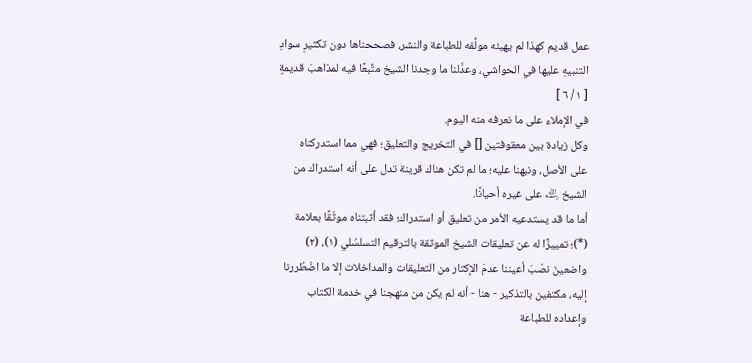عمل قديم كهذا لم يهيئه مولِّفه للطباعة والنشر، فصححناها دون تكثيرِ سوادِ
التنبيهِ عليها في الحواشي، وعدَّلنا ما وجدنا الشيخ متِّبعًا فيه لمذاهبَ قديمةٍ
[ ١ / ٦ ]
في الإملاء على ما نعرفه منه اليوم.
وكل زيادة بين معقوفتين [] في التخريج والتعليق؛ فهي مما استدركناه
على الأصل، ونبهنا عليه؛ ما لم تكن هناك قرينة تدل على أنه استدراك من
الشيخ ﵀ على غيره أحيانًا.
أما ما قد يستدعيه الأمر من تعليق أو استدراك؛ فقد أثبتناه موثّقًا بعلامة
(*)؛ تمييزًا له عن تعليقات الشيخ الموثقة بالترقيم التسلسُلي (١)، (٢)
واضعينَ نصْبَ أعيننا عدمَ الإكثار من التعليقات والمداخلات إلا ما اضْطُررنا
إليه، مكتفين بالتذكير - هنا - أنه لم يكن من منهجنا في خدمة الكتاب
وإعداده للطباعة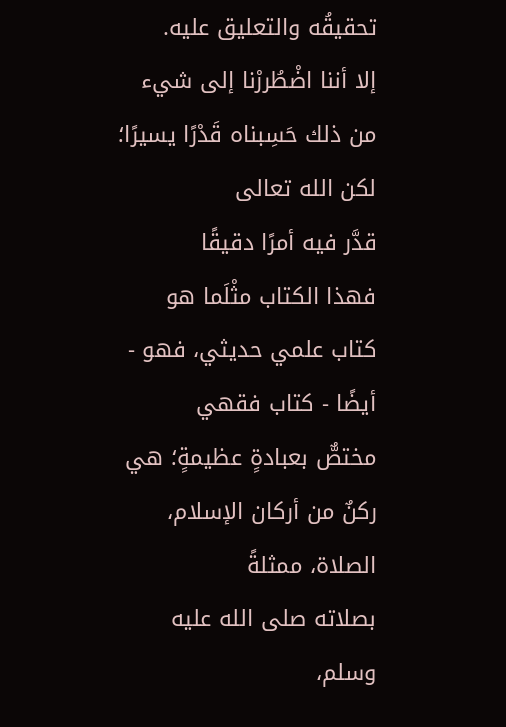تحقيقُه والتعليق عليه.
إلا أننا اضْطُررْنا إلى شيء من ذلك حَسِبناه قَدْرًا يسيرًا؛ لكن الله تعالى
قدَّر فيه أمرًا دقيقًا
فهذا الكتاب مثْلَما هو كتاب علمي حديثي، فهو - أيضًا - كتاب فقهي
مختصٌّ بعبادةٍ عظيمةٍ؛ هي ركنٌ من أركان الإسلام، الصلاة، ممثلةً
بصلاته صلى الله عليه وسلم،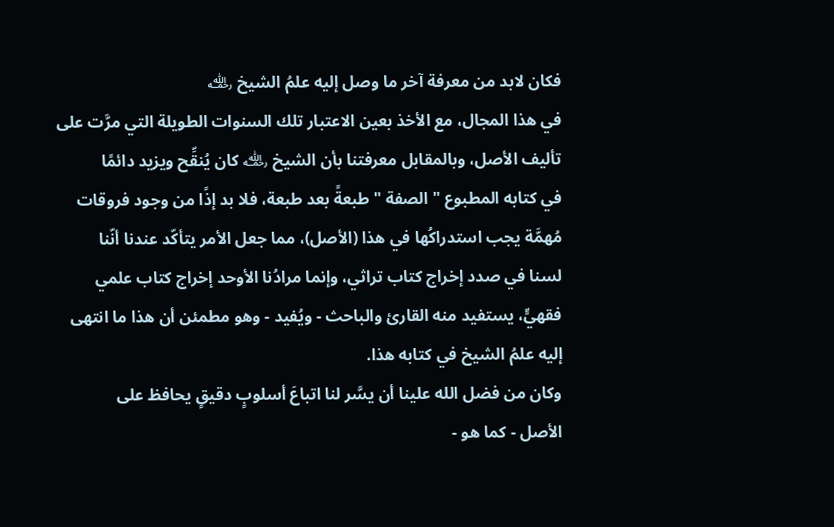فكان لابد من معرفة آخر ما وصل إليه علمُ الشيخ ﵀
في هذا المجال، مع الأخذ بعين الاعتبار تلك السنوات الطويلة التي مرَّت على
تأليف الأصل، وبالمقابل معرفتنا بأن الشيخ ﵀ كان يُنقِّح ويزيد دائمًا
في كتابه المطبوع " الصفة " طبعةً بعد طبعة، فلا بد إذًا من وجود فروقات
مُهمَّة يجب استدراكُها في هذا (الأصل)، مما جعل الأمر يتأكّد عندنا أنّنا
لسنا في صدد إخراج كتاب تراثي، وإنما مرادُنا الأوحد إخراج كتاب علمي
فقهيٍّ، يستفيد منه القارئ والباحث - ويُفيد - وهو مطمئن أن هذا ما انتهى
إليه علمُ الشيخ في كتابه هذا.
وكان من فضل الله علينا أن يسَّر لنا اتباعَ أسلوبٍ دقيقٍ يحافظ على
الأصل - كما هو -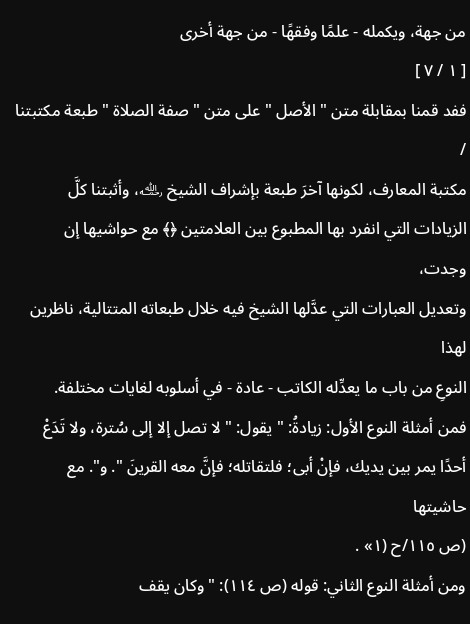من جهة، ويكمله - علمًا وفقهًا - من جهة أخرى
[ ١ / ٧ ]
ففد قمنا بمقابلة متن " الأصل " على متن " صفة الصلاة " طبعة مكتبتنا /
مكتبة المعارف، لكونها آخرَ طبعة بإشراف الشيخ ﵀، وأثبتنا كلَّ
الزيادات التي انفرد بها المطبوع بين العلامتين ﴿﴾ مع حواشيها إن وجدت،
وتعديل العبارات التي عدَّلها الشيخ فيه خلال طبعاته المتتالية، ناظرين لهذا
النوعِ من باب ما يعدِّله الكاتب - عادة - في أسلوبه لغايات مختلفة.
فمن أمثلة النوع الأول: زيادةُ: " يقول: " لا تصل إلا إلى سُترة، ولا تَدَعْ
أحدًا يمر بين يديك، فإنْ أبى؛ فلتقاتله؛ فإنَّ معه القرينَ ". و". مع حاشيتها
(ص ١١٥/ح (١» .
ومن أمثلة النوع الثاني: قوله (ص ١١٤): " وكان يقف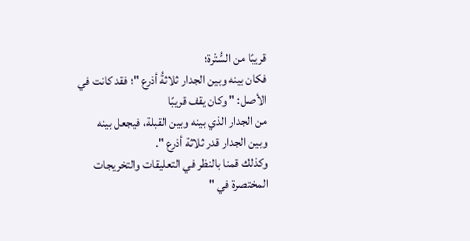قريبًا من السُّتْرة؛
فكان بينه وبين الجدار ثلاثةُ أذرع "؛ فقد كانت في الأصل: " وكان يقف قريبًا
من الجدار الذي بينه وبين القبلة، فيجعل بينه وبين الجدار قدر ثلاثة أذرع ".
وكذلك قمنا بالنظر في التعليقات والتخريجات المختصرة في "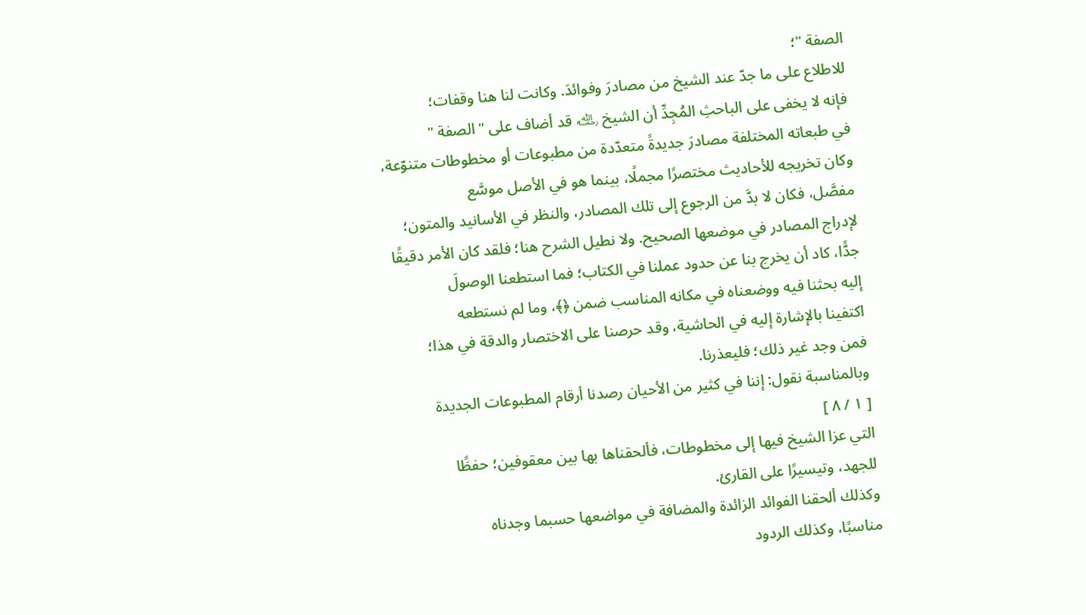الصفة "؛
للاطلاع على ما جدّ عند الشيخ من مصادرَ وفوائدَ. وكانت لنا هنا وقفات؛
فإنه لا يخفى على الباحثِ المُجِدِّ أن الشيخ ﵀ قد أضاف على " الصفة "
في طبعاته المختلفة مصادرَ جديدةً متعدّدة من مطبوعات أو مخطوطات متنوّعة،
وكان تخريجه للأحاديث مختصرًا مجملًا، بينما هو في الأصل موسَّع
مفصَّل، فكان لا بدَّ من الرجوع إلى تلك المصادر، والنظر في الأسانيد والمتون؛
لإدراج المصادر في موضعها الصحيح. ولا نطيل الشرح هنا؛ فلقد كان الأمر دقيقًا
جدًّا، كاد أن يخرج بنا عن حدود عملنا في الكتاب؛ فما استطعنا الوصولَ
إليه بحثنا فيه ووضعناه في مكانه المناسب ضمن ﴿﴾، وما لم نستطعه
اكتفينا بالإشارة إليه في الحاشية، وقد حرصنا على الاختصار والدقة في هذا؛
فمن وجد غير ذلك؛ فليعذرنا.
وبالمناسبة نقول: إننا في كثير من الأحيان رصدنا أرقام المطبوعات الجديدة
[ ١ / ٨ ]
التي عزا الشيخ فيها إلى مخطوطات، فألحقناها بها بين معقوفين؛ حفظًا
للجهد، وتيسيرًا على القارئ.
وكذلك ألحقنا الفوائد الزائدة والمضافة في مواضعها حسبما وجدناه
مناسبًا، وكذلك الردود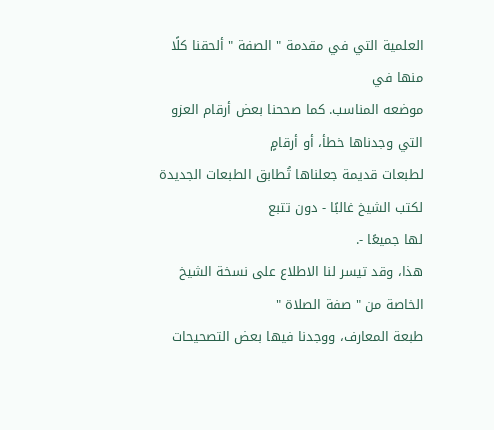العلمية التي في مقدمة " الصفة " ألحقنا كلًا منها في
موضعه المناسب. كما صححنا بعض أرقام العزو التي وجدناها خطأ، أو أرقامٍ
لطبعات قديمة جعلناها تُطابق الطبعات الجديدة لكتب الشيخ غالبًا - دون تتبع
لها جميعًا -.
هذا، وقد تيسر لنا الاطلاع على نسخة الشيخ الخاصة من " صفة الصلاة "
طبعة المعارف، ووجدنا فيها بعض التصحيحات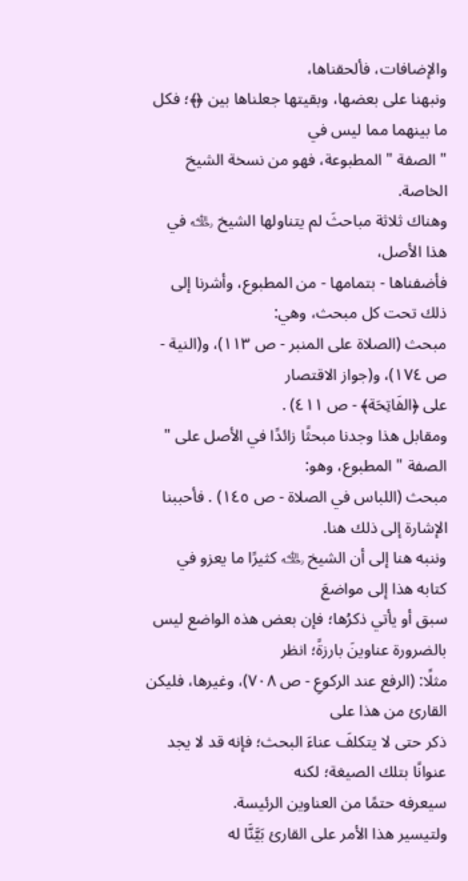والإضافات، فألحقناها،
ونبهنا على بعضها، وبقيتها جعلناها بين ﴿﴾؛ فكل ما بينهما مما ليس في
" الصفة " المطبوعة، فهو من نسخة الشيخ الخاصة.
وهناك ثلاثة مباحثَ لم يتناولها الشيخ ﵀ في هذا الأصل،
فأضفناها - بتمامها - من المطبوع، وأشرنا إلى ذلك تحت كل مبحث، وهي:
مبحث (الصلاة على المنبر - ص ١١٣)، و(النية - ص ١٧٤)، و(جواز الاقتصار
على ﴿الفَاتِحَة﴾ - ص ٤١١) .
ومقابل هذا وجدنا مبحثًا زائدًا في الأصل على " الصفة " المطبوع، وهو:
مبحث (اللباس في الصلاة - ص ١٤٥) . فأحببنا الإشارة إلى ذلك هنا.
وننبه هنا إلى أن الشيخ ﵀ كثيرًا ما يعزو في كتابه هذا إلى مواضعَ
سبق أو يأتي ذكرُها؛ فإن بعض هذه الواضع ليس بالضرورة عناوينَ بارزةً؛ انظر
مثلًا: (الرفع عند الركوعِ - ص ٧٠٨)، وغيرها، فليكن القارئ من هذا على
ذكر حتى لا يتكلفَ عناءَ البحث؛ فإنه قد لا يجد عنوانًا بتلك الصيغة؛ لكنه
سيعرفه حتمًا من العناوين الرئيسة.
ولتيسير هذا الأمر على القارئ بَيَّنَّا له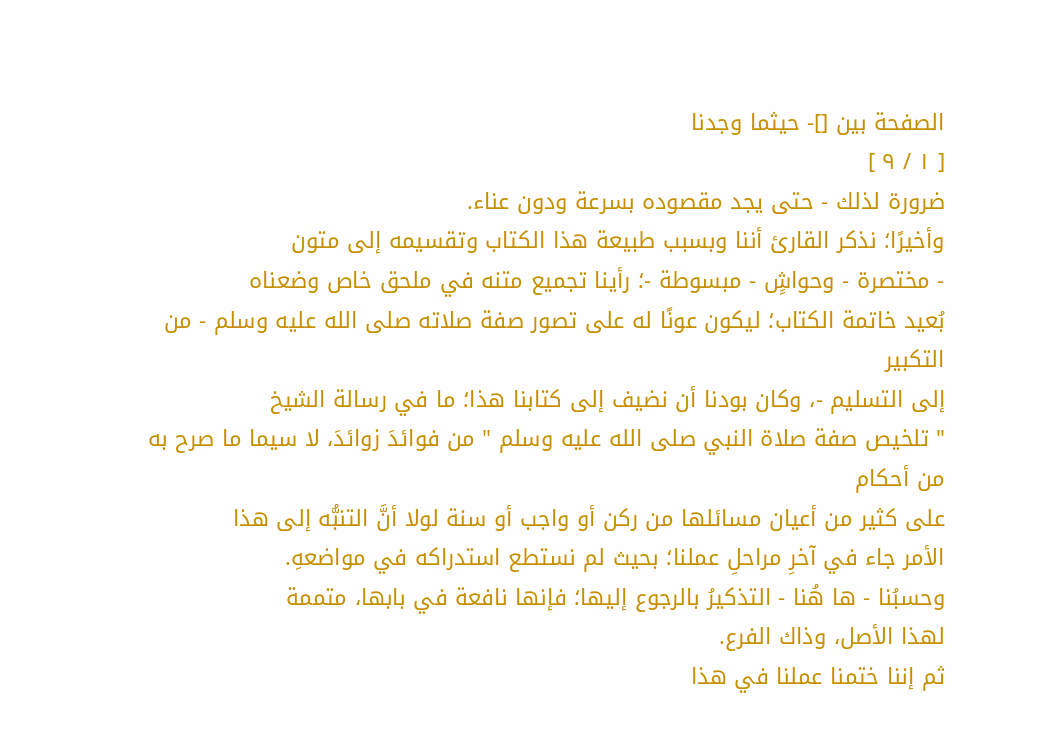الصفحة بين []- حيثما وجدنا
[ ١ / ٩ ]
ضرورة لذلك - حتى يجد مقصوده بسرعة ودون عناء.
وأخيرًا؛ نذكر القارئ أننا وبسبب طبيعة هذا الكتاب وتقسيمه إلى متون
- مختصرة - وحواشٍ - مبسوطة -؛ رأينا تجميع متنه في ملحق خاص وضعناه
بُعيد خاتمة الكتاب؛ ليكون عونًا له على تصور صفة صلاته صلى الله عليه وسلم - من التكبير
إلى التسليم -، وكان بودنا أن نضيف إلى كتابنا هذا؛ ما في رسالة الشيخ
" تلخيص صفة صلاة النبي صلى الله عليه وسلم " من فوائدَ زوائدَ، لا سيما ما صرح به من أحكام
على كثير من أعيان مسائلها من ركن أو واجب أو سنة لولا أنَّ التنبُّه إلى هذا
الأمر جاء في آخرِ مراحلِ عملنا؛ بحيث لم نستطع استدراكه في مواضعهِ.
وحسبُنا - ها هُنا - التذكيرُ بالرجوع إليها؛ فإنها نافعة في بابها، متممة
لهذا الأصل، وذاك الفرع.
ثم إننا ختمنا عملنا في هذا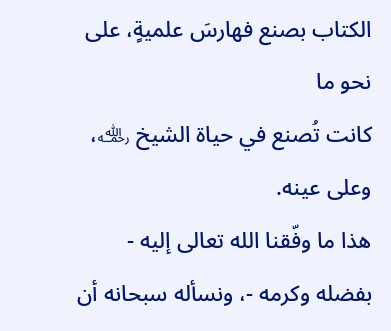الكتاب بصنع فهارسَ علميةٍ، على نحو ما
كانت تُصنع في حياة الشيخ ﵀، وعلى عينه.
هذا ما وفّقنا الله تعالى إليه - بفضله وكرمه -، ونسأله سبحانه أن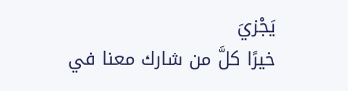يَجْزيَ
خيرًا كلَّ من شارك معنا في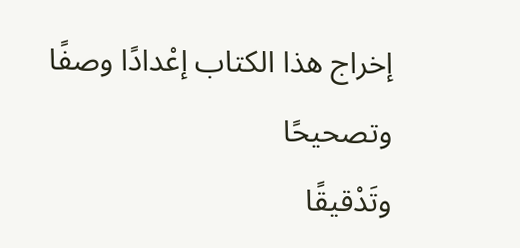إخراج هذا الكتاب إعْدادًا وصفًا وتصحيحًا
وتَدْقيقًا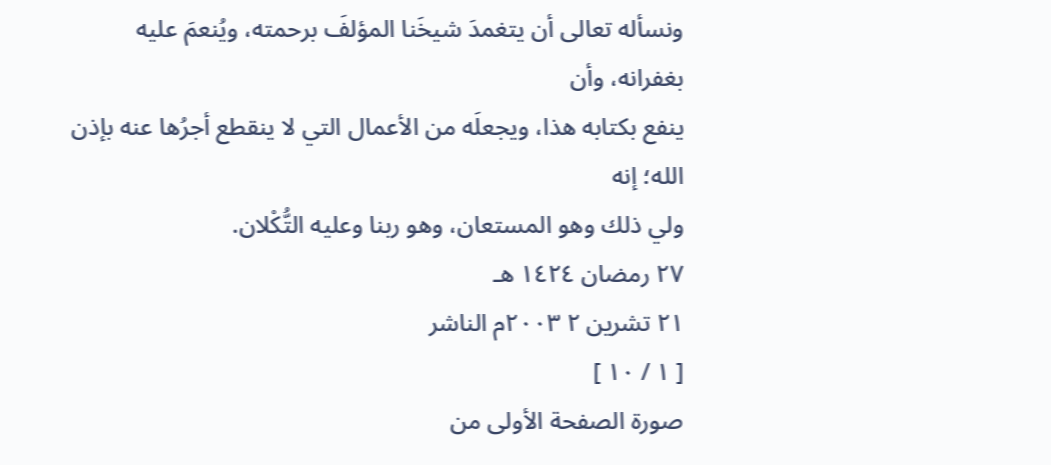ونسأله تعالى أن يتغمدَ شيخَنا المؤلفَ برحمته، ويُنعمَ عليه بغفرانه، وأن
ينفع بكتابه هذا، ويجعلَه من الأعمال التي لا ينقطع أجرُها عنه بإذن الله؛ إنه
ولي ذلك وهو المستعان، وهو ربنا وعليه التُّكْلان.
٢٧ رمضان ١٤٢٤ هـ
٢١ تشرين ٢ ٢٠٠٣م الناشر
[ ١ / ١٠ ]
صورة الصفحة الأولى من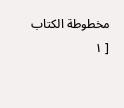مخطوطة الكتاب
[ ١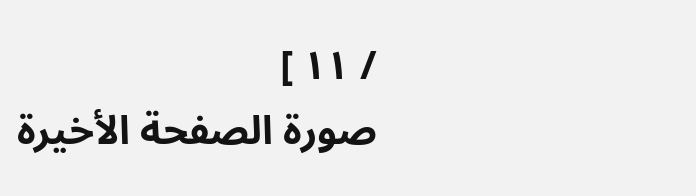/ ١١ ]
صورة الصفحة الأخيرة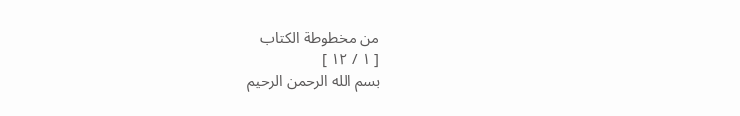من مخطوطة الكتاب
[ ١ / ١٢ ]
بسم الله الرحمن الرحيم